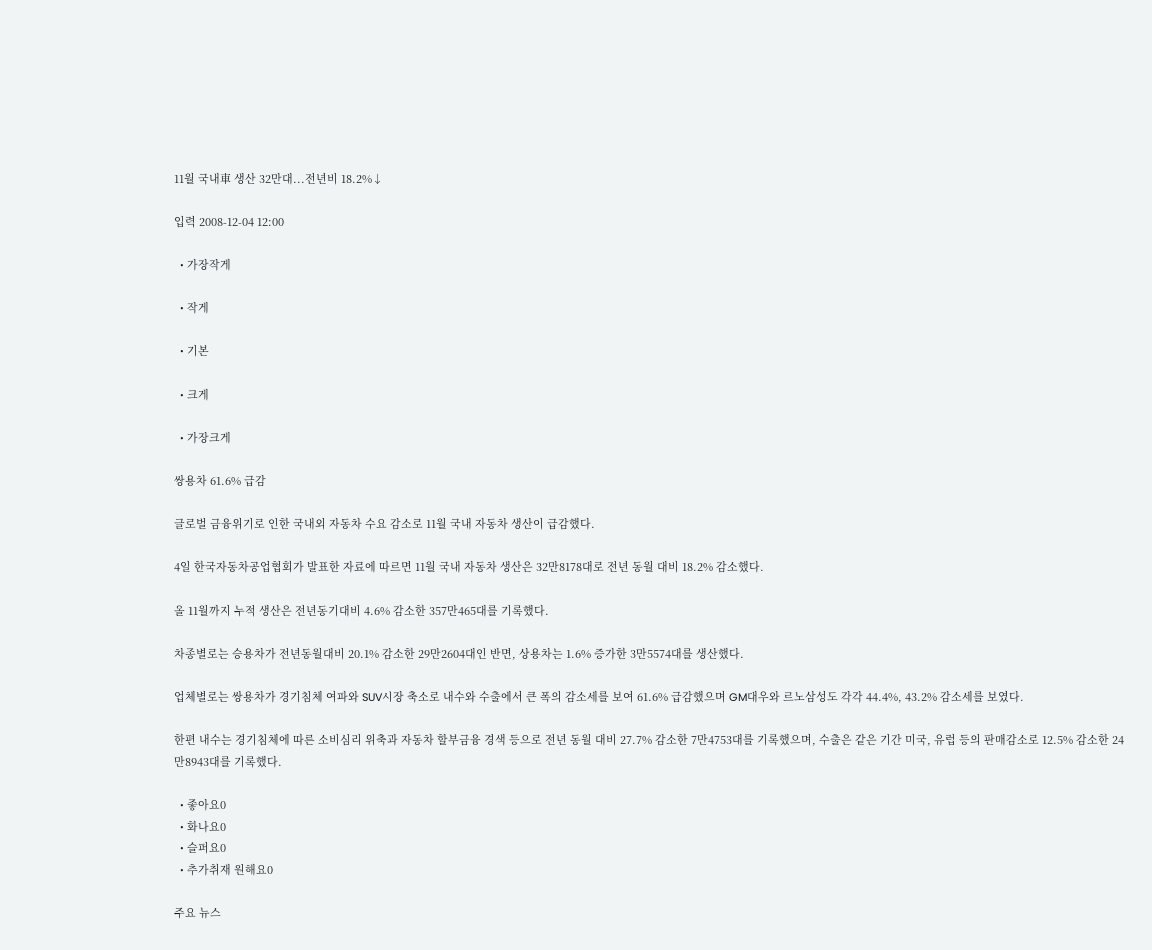11월 국내車 생산 32만대...전년비 18.2%↓

입력 2008-12-04 12:00

  • 가장작게

  • 작게

  • 기본

  • 크게

  • 가장크게

쌍용차 61.6% 급감

글로벌 금융위기로 인한 국내외 자동차 수요 감소로 11월 국내 자동차 생산이 급감했다.

4일 한국자동차공업협회가 발표한 자료에 따르면 11월 국내 자동차 생산은 32만8178대로 전년 동월 대비 18.2% 감소했다.

올 11월까지 누적 생산은 전년동기대비 4.6% 감소한 357만465대를 기록했다.

차종별로는 승용차가 전년동월대비 20.1% 감소한 29만2604대인 반면, 상용차는 1.6% 증가한 3만5574대를 생산했다.

업체별로는 쌍용차가 경기침체 여파와 SUV시장 축소로 내수와 수출에서 큰 폭의 감소세를 보여 61.6% 급감했으며 GM대우와 르노삼성도 각각 44.4%, 43.2% 감소세를 보였다.

한편 내수는 경기침체에 따른 소비심리 위축과 자동차 할부금융 경색 등으로 전년 동월 대비 27.7% 감소한 7만4753대를 기록했으며, 수출은 같은 기간 미국, 유럽 등의 판매감소로 12.5% 감소한 24만8943대를 기록했다.

  • 좋아요0
  • 화나요0
  • 슬퍼요0
  • 추가취재 원해요0

주요 뉴스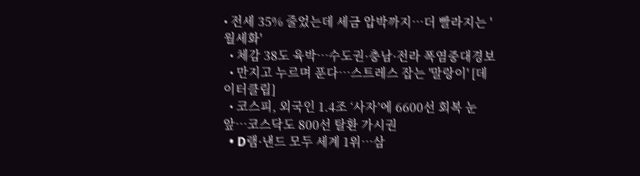• 전세 35% 줄었는데 세금 압박까지⋯더 빨라지는 '월세화'
  • 체감 38도 육박…수도권·충남·전라 폭염중대경보
  • 만지고 누르며 푼다…스트레스 잡는 '말랑이' [데이터클립]
  • 코스피, 외국인 1.4조 ‘사자’에 6600선 회복 눈앞…코스닥도 800선 탈환 가시권
  • D램·낸드 모두 세계 1위…삼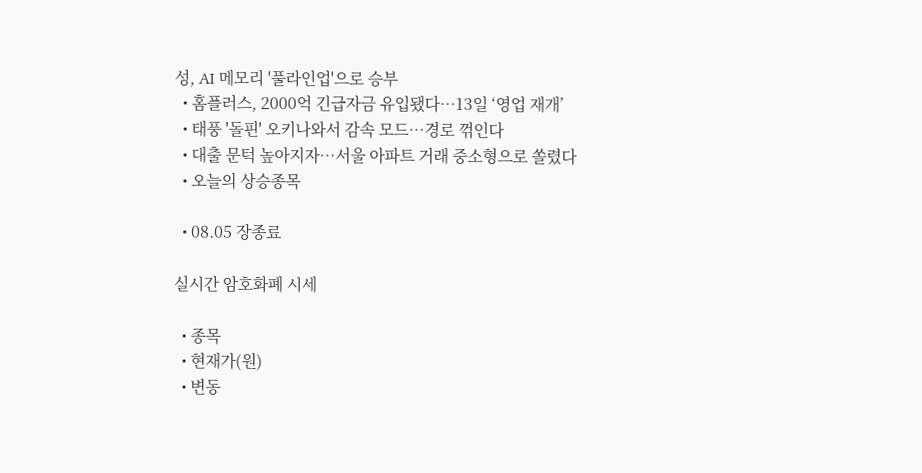성, AI 메모리 '풀라인업'으로 승부
  • 홈플러스, 2000억 긴급자금 유입됐다…13일 ‘영업 재개’
  • 태풍 '돌핀' 오키나와서 감속 모드…경로 꺾인다
  • 대출 문턱 높아지자⋯서울 아파트 거래 중소형으로 쏠렸다
  • 오늘의 상승종목

  • 08.05 장종료

실시간 암호화폐 시세

  • 종목
  • 현재가(원)
  • 변동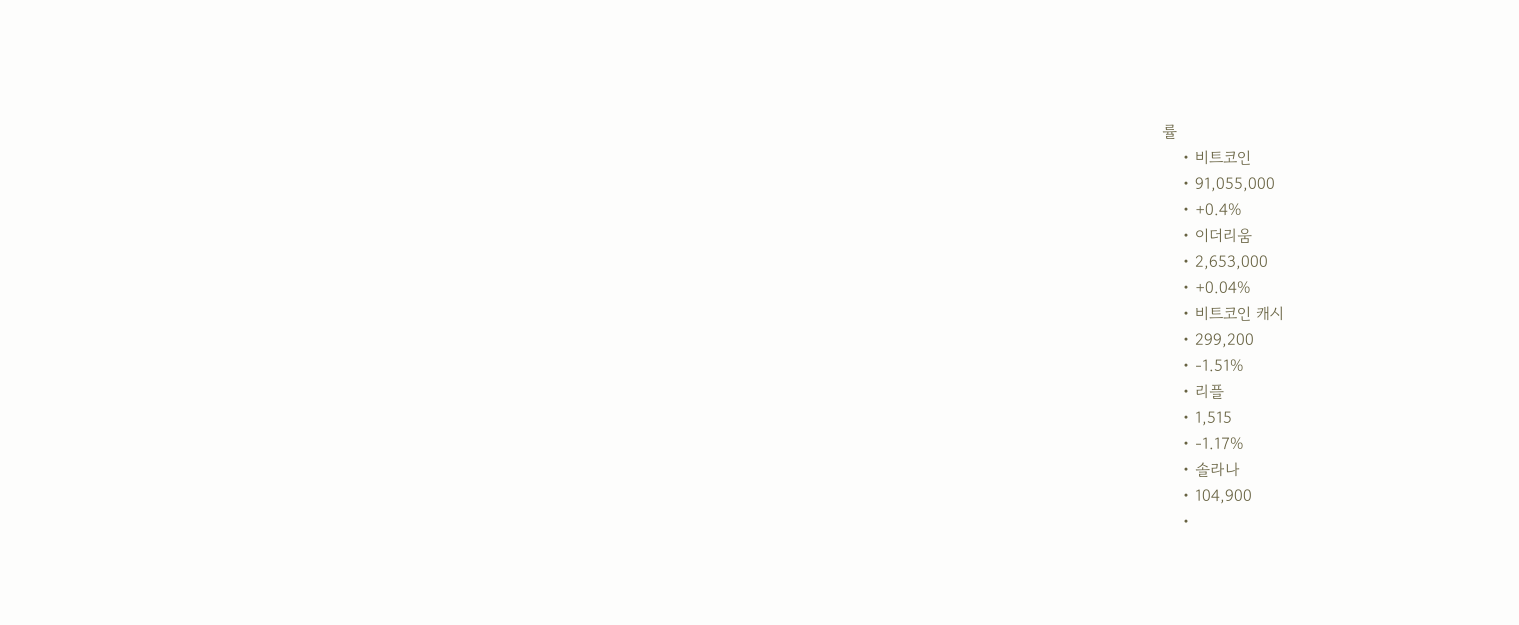률
    • 비트코인
    • 91,055,000
    • +0.4%
    • 이더리움
    • 2,653,000
    • +0.04%
    • 비트코인 캐시
    • 299,200
    • -1.51%
    • 리플
    • 1,515
    • -1.17%
    • 솔라나
    • 104,900
    •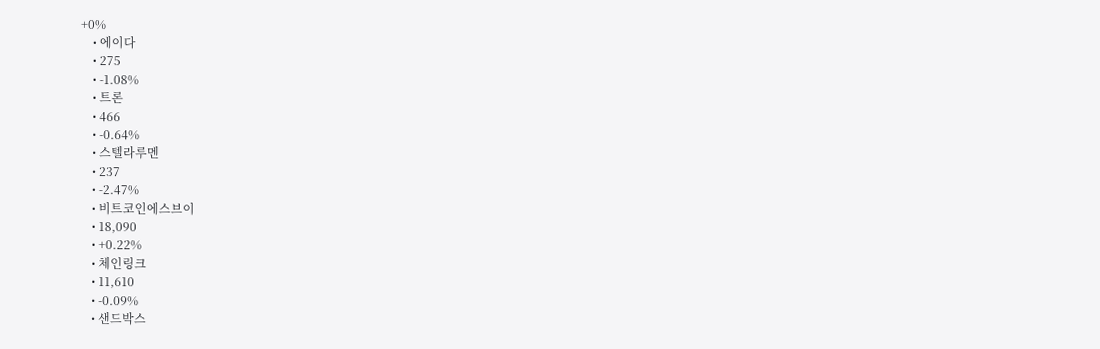+0%
    • 에이다
    • 275
    • -1.08%
    • 트론
    • 466
    • -0.64%
    • 스텔라루멘
    • 237
    • -2.47%
    • 비트코인에스브이
    • 18,090
    • +0.22%
    • 체인링크
    • 11,610
    • -0.09%
    • 샌드박스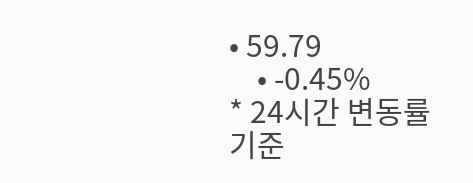• 59.79
    • -0.45%
* 24시간 변동률 기준